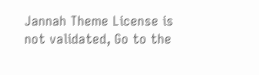Jannah Theme License is not validated, Go to the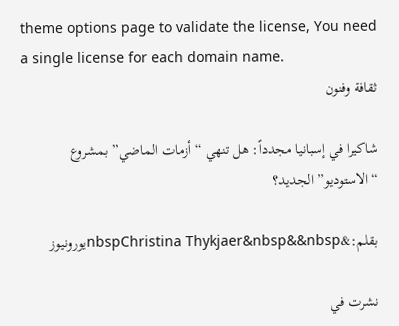theme options page to validate the license, You need a single license for each domain name.
ثقافة وفنون

شاكيرا في إسبانيا مجدداً: هل تنهي “أزمات الماضي” بمشروع “الاستوديو” الجديد؟

بقلم:&nbspChristina Thykjaer&nbsp&&nbspيورونيوز

نشرت في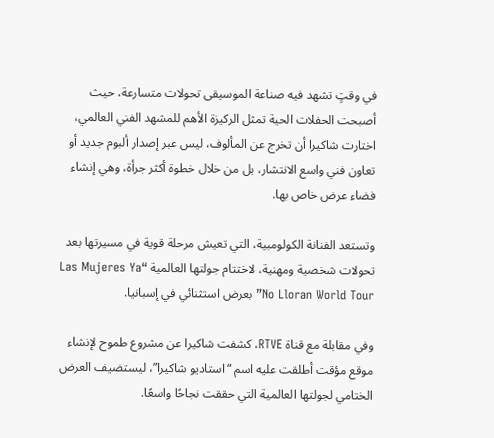في وقتٍ تشهد فيه صناعة الموسيقى تحولات متسارعة، حيث أصبحت الحفلات الحية تمثل الركيزة الأهم للمشهد الفني العالمي، اختارت شاكيرا أن تخرج عن المألوف، ليس عبر إصدار ألبوم جديد أو تعاون فني واسع الانتشار، بل من خلال خطوة أكثر جرأة، وهي إنشاء فضاء عرض خاص بها.

وتستعد الفنانة الكولومبية، التي تعيش مرحلة قوية في مسيرتها بعد تحولات شخصية ومهنية، لاختتام جولتها العالمية “Las Mujeres Ya No Lloran World Tour” بعرض استثنائي في إسبانيا.

وفي مقابلة مع قناة RTVE، كشفت شاكيرا عن مشروع طموح لإنشاء موقع مؤقت أطلقت عليه اسم “استاديو شاكيرا”، ليستضيف العرض الختامي لجولتها العالمية التي حققت نجاحًا واسعًا.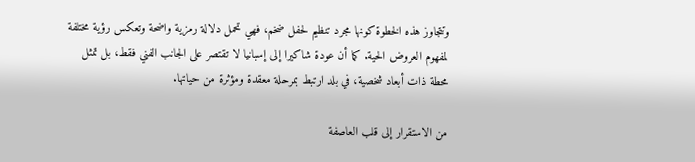وتتجاوز هذه الخطوة كونها مجرد تنظيم لحفل ضخم، فهي تحمل دلالة رمزية واضحة وتعكس رؤية مختلفة لمفهوم العروض الحية. كما أن عودة شاكيرا إلى إسبانيا لا تقتصر على الجانب الفني فقط، بل تمثل محطة ذات أبعاد شخصية، في بلد ارتبط بمرحلة معقدة ومؤثرة من حياتها.

من الاستقرار إلى قلب العاصفة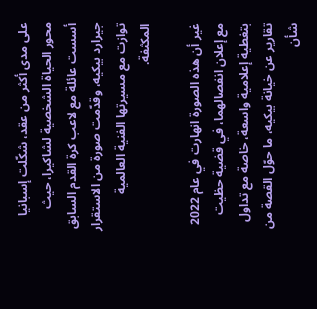على مدى أكثر من عقد، شكّلت إسبانيا محور الحياة الشخصية لشاكيرا، حيث أسست عائلة مع لاعب كرة القدم السابق جيرارد بيكيه، وقدّمت صورة من الاستقرار توازت مع مسيرتها الفنية العالمية المكثفة.

غير أن هذه الصورة انهارت في عام 2022 مع إعلان انفصالهما، في قضية حظيت بتغطية إعلامية واسعة، خاصة مع تداول تقارير عن خيانة بيكيه، ما حوّل القصة من شأن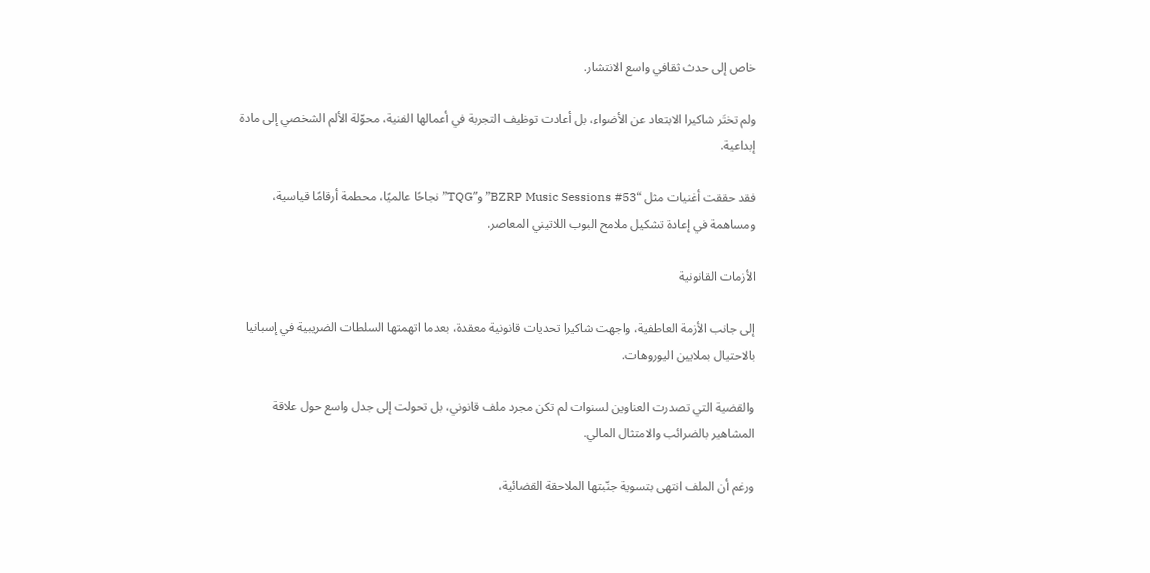خاص إلى حدث ثقافي واسع الانتشار.

ولم تختَر شاكيرا الابتعاد عن الأضواء، بل أعادت توظيف التجربة في أعمالها الفنية، محوّلة الألم الشخصي إلى مادة إبداعية.

فقد حققت أغنيات مثل “BZRP Music Sessions #53” و”TQG” نجاحًا عالميًا، محطمة أرقامًا قياسية، ومساهمة في إعادة تشكيل ملامح البوب اللاتيني المعاصر.

الأزمات القانونية

إلى جانب الأزمة العاطفية، واجهت شاكيرا تحديات قانونية معقدة، بعدما اتهمتها السلطات الضريبية في إسبانيا بالاحتيال بملايين اليوروهات.

والقضية التي تصدرت العناوين لسنوات لم تكن مجرد ملف قانوني، بل تحولت إلى جدل واسع حول علاقة المشاهير بالضرائب والامتثال المالي.

ورغم أن الملف انتهى بتسوية جنّبتها الملاحقة القضائية،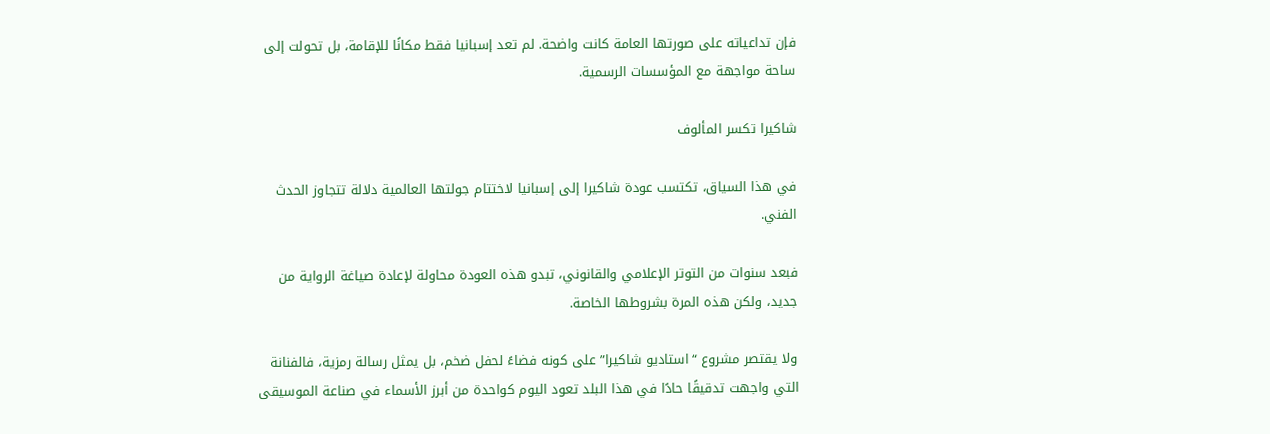فإن تداعياته على صورتها العامة كانت واضحة. لم تعد إسبانيا فقط مكانًا للإقامة، بل تحولت إلى ساحة مواجهة مع المؤسسات الرسمية.

شاكيرا تكسر المألوف

في هذا السياق، تكتسب عودة شاكيرا إلى إسبانيا لاختتام جولتها العالمية دلالة تتجاوز الحدث الفني.

فبعد سنوات من التوتر الإعلامي والقانوني، تبدو هذه العودة محاولة لإعادة صياغة الرواية من جديد، ولكن هذه المرة بشروطها الخاصة.

ولا يقتصر مشروع “استاديو شاكيرا” على كونه فضاءً لحفل ضخم، بل يمثل رسالة رمزية، فالفنانة التي واجهت تدقيقًا حادًا في هذا البلد تعود اليوم كواحدة من أبرز الأسماء في صناعة الموسيقى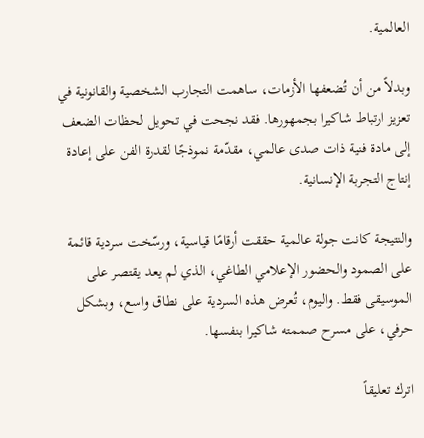العالمية.

وبدلاً من أن تُضعفها الأزمات، ساهمت التجارب الشخصية والقانونية في تعزيز ارتباط شاكيرا بجمهورها. فقد نجحت في تحويل لحظات الضعف إلى مادة فنية ذات صدى عالمي، مقدّمة نموذجًا لقدرة الفن على إعادة إنتاج التجربة الإنسانية.

والنتيجة كانت جولة عالمية حققت أرقامًا قياسية، ورسّخت سردية قائمة على الصمود والحضور الإعلامي الطاغي، الذي لم يعد يقتصر على الموسيقى فقط. واليوم، تُعرض هذه السردية على نطاق واسع، وبشكل حرفي، على مسرح صممته شاكيرا بنفسها.

اترك تعليقاً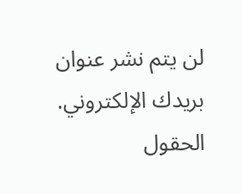لن يتم نشر عنوان بريدك الإلكتروني. الحقول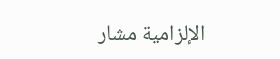الإلزامية مشار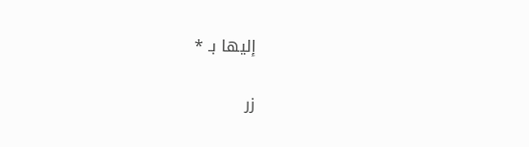إليها بـ *

زر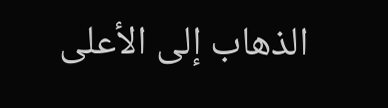الذهاب إلى الأعلى